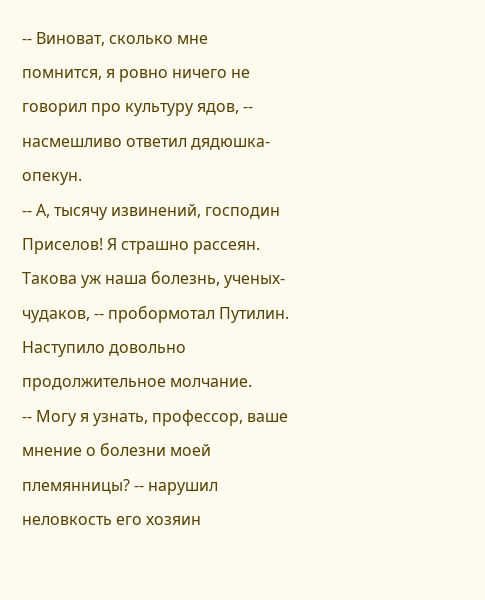-- Виноват, сколько мне помнится, я ровно ничего не говорил про культуру ядов, -- насмешливо ответил дядюшка-опекун.
-- А, тысячу извинений, господин Приселов! Я страшно рассеян. Такова уж наша болезнь, ученых-чудаков, -- пробормотал Путилин.
Наступило довольно продолжительное молчание.
-- Могу я узнать, профессор, ваше мнение о болезни моей племянницы? -- нарушил неловкость его хозяин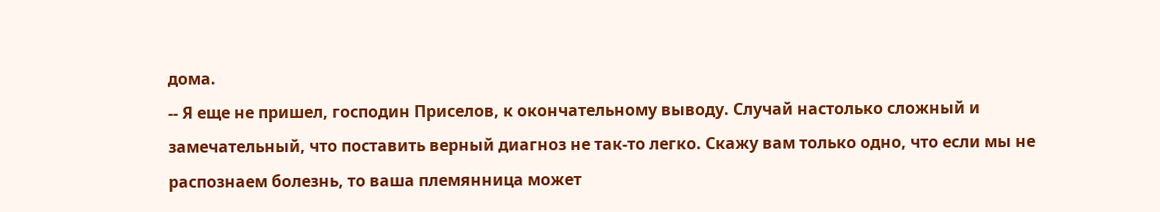дома.
-- Я еще не пришел, господин Приселов, к окончательному выводу. Случай настолько сложный и замечательный, что поставить верный диагноз не так-то легко. Скажу вам только одно, что если мы не распознаем болезнь, то ваша племянница может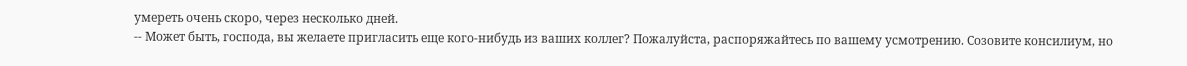умереть очень скоро, через несколько дней.
-- Может быть, господа, вы желаете пригласить еще кого-нибудь из ваших коллег? Пожалуйста, распоряжайтесь по вашему усмотрению. Созовите консилиум, но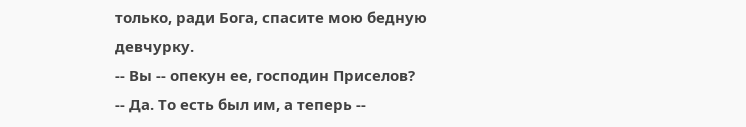только, ради Бога, спасите мою бедную девчурку.
-- Вы -- опекун ее, господин Приселов?
-- Да. То есть был им, а теперь --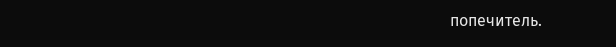попечитель.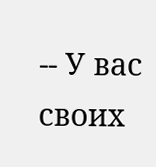-- У вас своих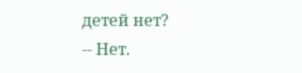детей нет?
-- Нет.